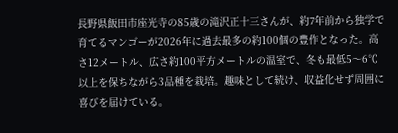長野県飯田市座光寺の85歳の滝沢正十三さんが、約7年前から独学で育てるマンゴーが2026年に過去最多の約100個の豊作となった。高さ12メートル、広さ約100平方メートルの温室で、冬も最低5〜6℃以上を保ちながら3品種を栽培。趣味として続け、収益化せず周囲に喜びを届けている。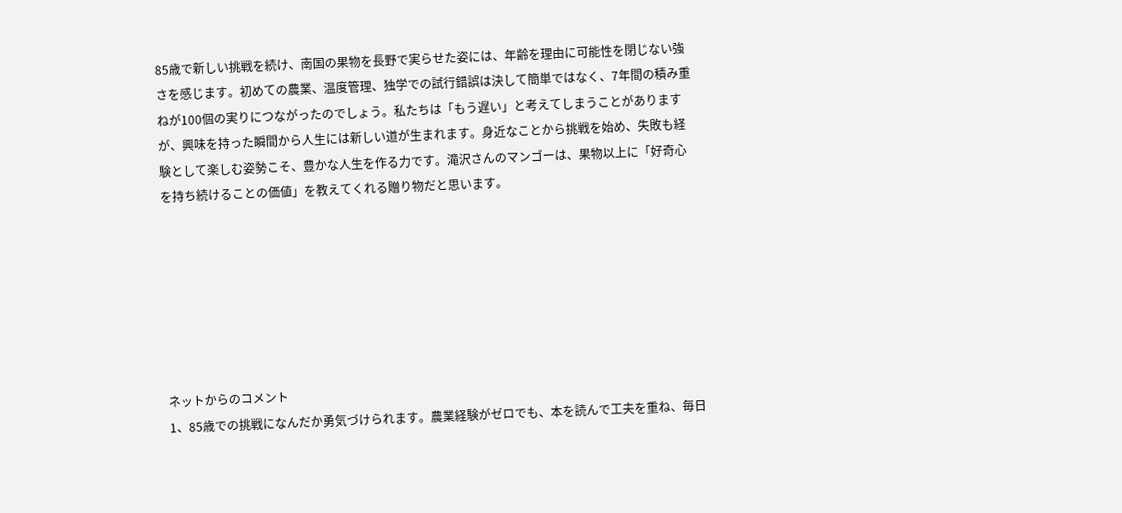85歳で新しい挑戦を続け、南国の果物を長野で実らせた姿には、年齢を理由に可能性を閉じない強さを感じます。初めての農業、温度管理、独学での試行錯誤は決して簡単ではなく、7年間の積み重ねが100個の実りにつながったのでしょう。私たちは「もう遅い」と考えてしまうことがありますが、興味を持った瞬間から人生には新しい道が生まれます。身近なことから挑戦を始め、失敗も経験として楽しむ姿勢こそ、豊かな人生を作る力です。滝沢さんのマンゴーは、果物以上に「好奇心を持ち続けることの価値」を教えてくれる贈り物だと思います。







ネットからのコメント
1、85歳での挑戦になんだか勇気づけられます。農業経験がゼロでも、本を読んで工夫を重ね、毎日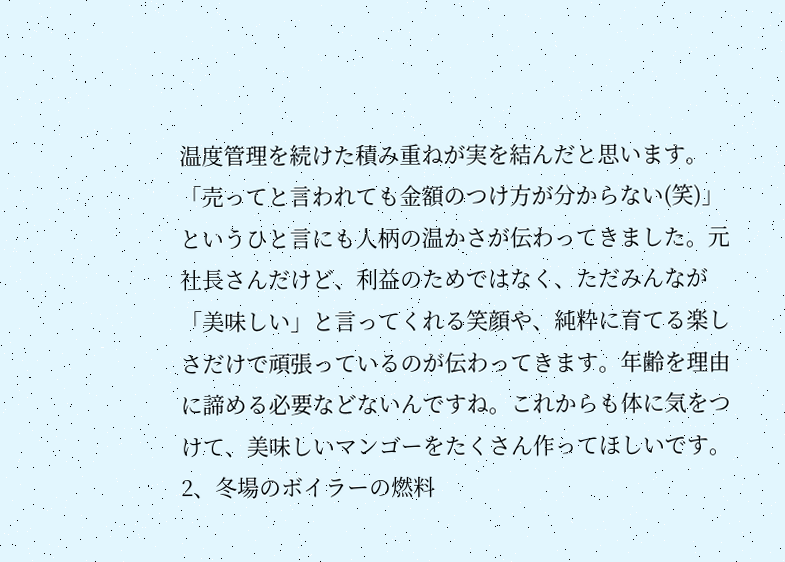温度管理を続けた積み重ねが実を結んだと思います。「売ってと言われても金額のつけ方が分からない(笑)」というひと言にも人柄の温かさが伝わってきました。元社長さんだけど、利益のためではなく、ただみんなが「美味しい」と言ってくれる笑顔や、純粋に育てる楽しさだけで頑張っているのが伝わってきます。年齢を理由に諦める必要などないんですね。これからも体に気をつけて、美味しいマンゴーをたくさん作ってほしいです。
2、冬場のボイラーの燃料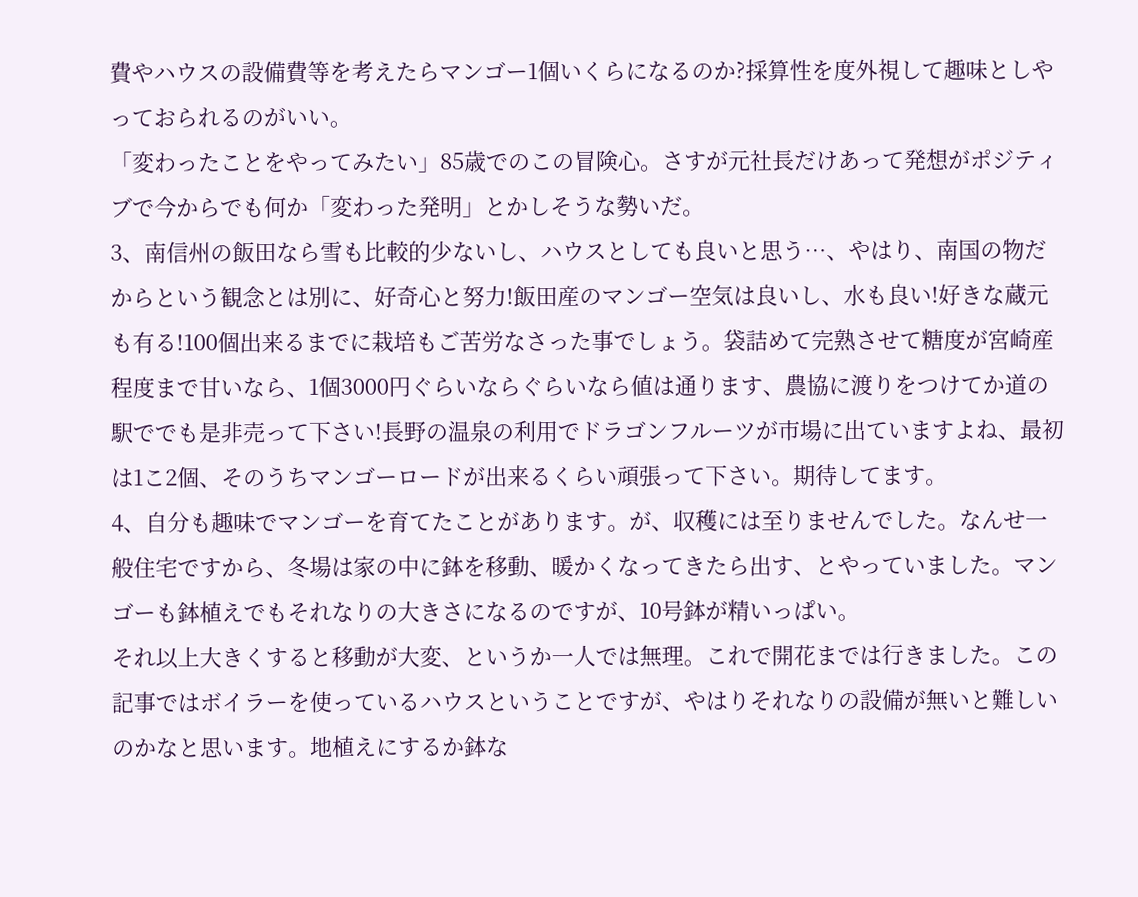費やハウスの設備費等を考えたらマンゴー1個いくらになるのか?採算性を度外視して趣味としやっておられるのがいい。
「変わったことをやってみたい」85歳でのこの冒険心。さすが元社長だけあって発想がポジティブで今からでも何か「変わった発明」とかしそうな勢いだ。
3、南信州の飯田なら雪も比較的少ないし、ハウスとしても良いと思う…、やはり、南国の物だからという観念とは別に、好奇心と努力!飯田産のマンゴー空気は良いし、水も良い!好きな蔵元も有る!100個出来るまでに栽培もご苦労なさった事でしょう。袋詰めて完熟させて糖度が宮崎産程度まで甘いなら、1個3000円ぐらいならぐらいなら値は通ります、農協に渡りをつけてか道の駅ででも是非売って下さい!長野の温泉の利用でドラゴンフルーツが市場に出ていますよね、最初は1こ2個、そのうちマンゴーロードが出来るくらい頑張って下さい。期待してます。
4、自分も趣味でマンゴーを育てたことがあります。が、収穫には至りませんでした。なんせ一般住宅ですから、冬場は家の中に鉢を移動、暖かくなってきたら出す、とやっていました。マンゴーも鉢植えでもそれなりの大きさになるのですが、10号鉢が精いっぱい。
それ以上大きくすると移動が大変、というか一人では無理。これで開花までは行きました。この記事ではボイラーを使っているハウスということですが、やはりそれなりの設備が無いと難しいのかなと思います。地植えにするか鉢な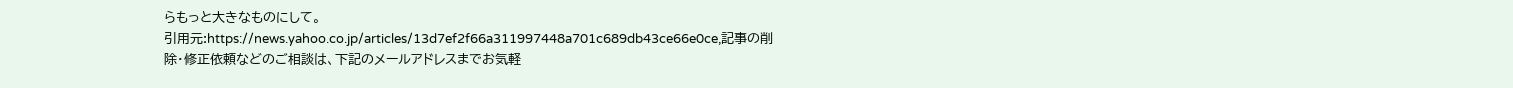らもっと大きなものにして。
引用元:https://news.yahoo.co.jp/articles/13d7ef2f66a311997448a701c689db43ce66e0ce,記事の削除・修正依頼などのご相談は、下記のメールアドレスまでお気軽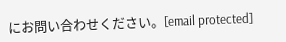にお問い合わせください。[email protected]